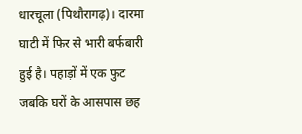धारचूला (पिथौरागढ़)। दारमा घाटी में फिर से भारी बर्फबारी हुई है। पहाड़ों में एक फुट जबकि घरों के आसपास छह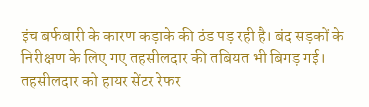इंच बर्फबारी के कारण कड़ाके की ठंड पड़ रही है। बंद सड़कों के निरीक्षण के लिए गए तहसीलदार की तबियत भी बिगड़ गई। तहसीलदार को हायर सेंटर रेफर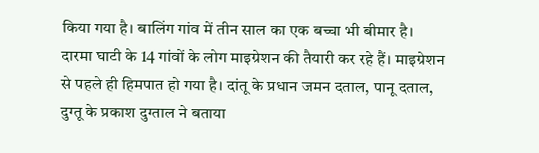किया गया है। बालिंग गांव में तीन साल का एक बच्चा भी बीमार है।
दारमा घाटी के 14 गांवों के लोग माइग्रेशन की तैयारी कर रहे हैं। माइग्रेशन से पहले ही हिमपात हो गया है। दांतू के प्रधान जमन दताल, पानू दताल, दुग्तू के प्रकाश दुग्ताल ने बताया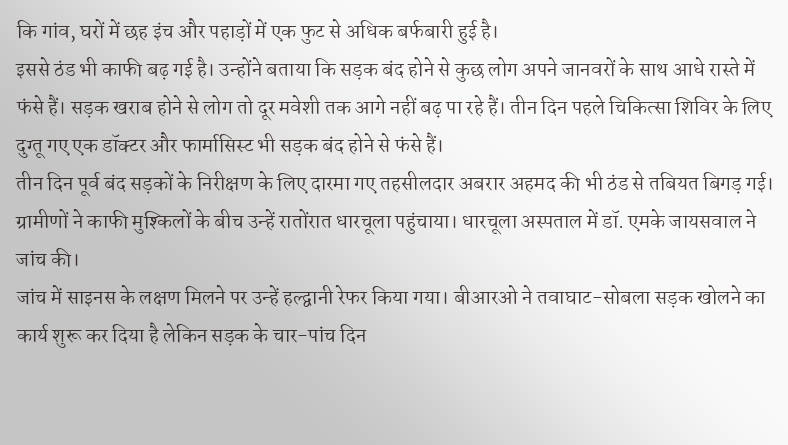कि गांव, घरों में छह इंच और पहाड़ों में एक फुट से अधिक बर्फबारी हुई है।
इससे ठंड भी काफी बढ़ गई है। उन्होंने बताया कि सड़क बंद होने से कुछ लोग अपने जानवरों के साथ आधे रास्ते में फंसे हैं। सड़क खराब होने से लोग तो दूर मवेशी तक आगे नहीं बढ़ पा रहे हैं। तीन दिन पहले चिकित्सा शिविर के लिए दुग्तू गए एक डॉक्टर और फार्मासिस्ट भी सड़क बंद होने से फंसे हैं।
तीन दिन पूर्व बंद सड़कों के निरीक्षण के लिए दारमा गए तहसीलदार अबरार अहमद की भी ठंड से तबियत बिगड़ गई। ग्रामीणों ने काफी मुश्किलों के बीच उन्हें रातोंरात धारचूला पहुंचाया। धारचूला अस्पताल में डॉ. एमके जायसवाल ने जांच की।
जांच में साइनस के लक्षण मिलने पर उन्हें हल्द्वानी रेफर किया गया। बीआरओ ने तवाघाट-सोबला सड़क खोलने का कार्य शुरू कर दिया है लेकिन सड़क के चार-पांच दिन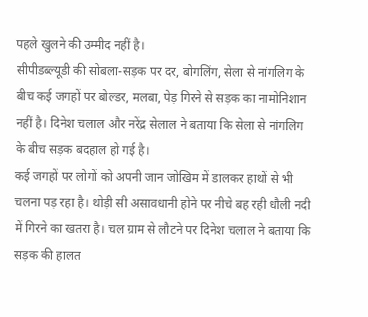पहले खुलने की उम्मीद नहीं है।
सीपीडब्ल्यूडी की सोबला-सड़क पर दर, बोगलिंग, सेला से नांगलिग के बीच कई जगहों पर बोल्डर, मलबा, पेड़ गिरने से सड़क का नामोनिशान नहीं है। दिनेश चलाल और नरेंद्र सेलाल ने बताया कि सेला से नांगलिग के बीच सड़क बदहाल हो गई है।
कई जगहों पर लोगों को अपनी जान जोखिम में डालकर हाथों से भी चलना पड़ रहा है। थोड़ी सी असावधानी होने पर नीचे बह रही धौली नदी में गिरने का खतरा है। चल ग्राम से लौटने पर दिनेश चलाल ने बताया कि सड़क की हालत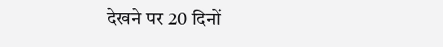देखने पर 20 दिनों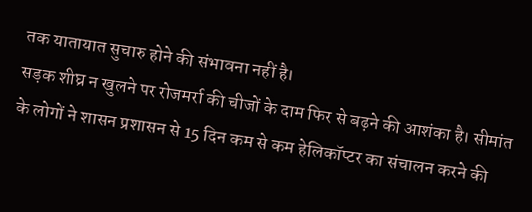तक यातायात सुचारु होने की संभावना नहीं है।
सड़क शीघ्र न खुलने पर रोजमर्रा की चीजों के दाम फिर से बढ़ने की आशंका है। सीमांत के लोगों ने शासन प्रशासन से 15 दिन कम से कम हेलिकॉप्टर का संचालन करने की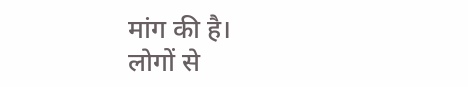मांग की है।
लोगों से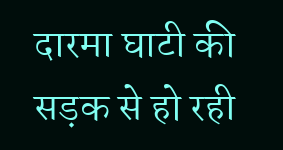दारमा घाटी की सड़क से हो रही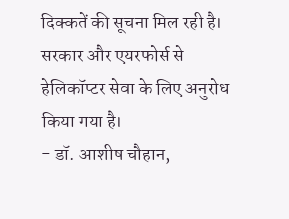दिक्कतें की सूचना मिल रही है। सरकार और एयरफोर्स से हेलिकॉप्टर सेवा के लिए अनुरोध किया गया है।
- डॉ. आशीष चौहान,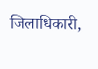जिलाधिकारी,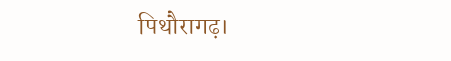पिथौरागढ़।